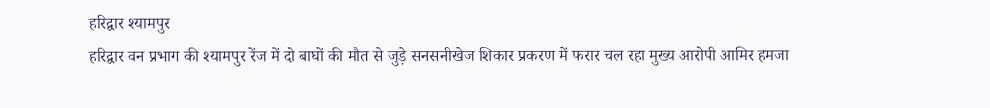हरिद्वार श्यामपुर
हरिद्वार वन प्रभाग की श्यामपुर रेंज में दो बाघों की मौत से जुड़े सनसनीखेज शिकार प्रकरण में फरार चल रहा मुख्य आरोपी आमिर हमजा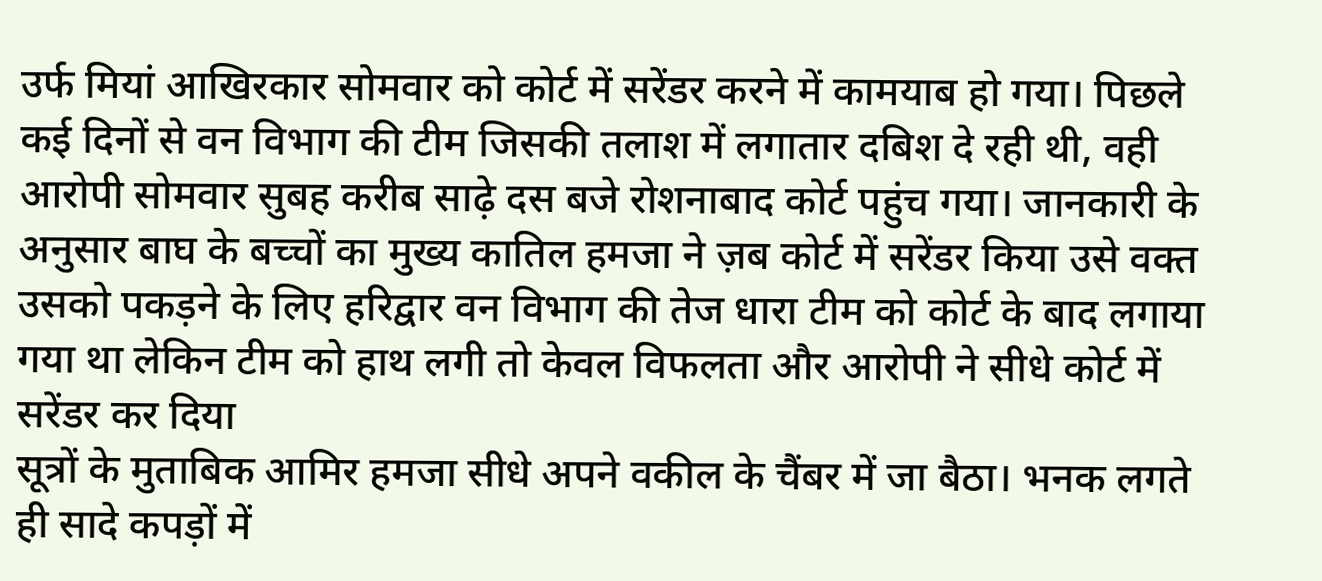उर्फ मियां आखिरकार सोमवार को कोर्ट में सरेंडर करने में कामयाब हो गया। पिछले कई दिनों से वन विभाग की टीम जिसकी तलाश में लगातार दबिश दे रही थी, वही आरोपी सोमवार सुबह करीब साढ़े दस बजे रोशनाबाद कोर्ट पहुंच गया। जानकारी के अनुसार बाघ के बच्चों का मुख्य कातिल हमजा ने ज़ब कोर्ट में सरेंडर किया उसे वक्त उसको पकड़ने के लिए हरिद्वार वन विभाग की तेज धारा टीम को कोर्ट के बाद लगाया गया था लेकिन टीम को हाथ लगी तो केवल विफलता और आरोपी ने सीधे कोर्ट में सरेंडर कर दिया
सूत्रों के मुताबिक आमिर हमजा सीधे अपने वकील के चैंबर में जा बैठा। भनक लगते ही सादे कपड़ों में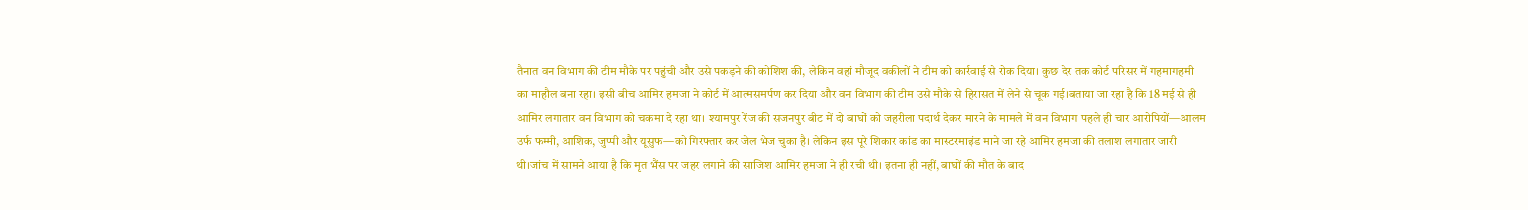तैनात वन विभाग की टीम मौके पर पहुंची और उसे पकड़ने की कोशिश की, लेकिन वहां मौजूद वकीलों ने टीम को कार्रवाई से रोक दिया। कुछ देर तक कोर्ट परिसर में गहमागहमी का माहौल बना रहा। इसी बीच आमिर हमजा ने कोर्ट में आत्मसमर्पण कर दिया और वन विभाग की टीम उसे मौके से हिरासत में लेने से चूक गई।बताया जा रहा है कि 18 मई से ही आमिर लगातार वन विभाग को चकमा दे रहा था। श्यामपुर रेंज की सजनपुर बीट में दो बाघों को जहरीला पदार्थ देकर मारने के मामले में वन विभाग पहले ही चार आरोपियों—आलम उर्फ फम्मी, आशिक, जुप्पी और यूसुफ—को गिरफ्तार कर जेल भेज चुका है। लेकिन इस पूरे शिकार कांड का मास्टरमाइंड माने जा रहे आमिर हमजा की तलाश लगातार जारी थी।जांच में सामने आया है कि मृत भैंस पर जहर लगाने की साजिश आमिर हमजा ने ही रची थी। इतना ही नहीं, बाघों की मौत के बाद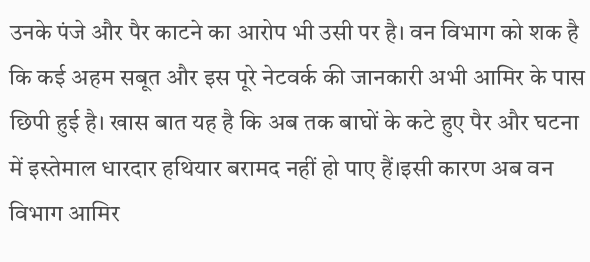उनके पंजे और पैर काटने का आरोप भी उसी पर है। वन विभाग को शक है कि कई अहम सबूत और इस पूरे नेटवर्क की जानकारी अभी आमिर के पास छिपी हुई है। खास बात यह है कि अब तक बाघों के कटे हुए पैर और घटना में इस्तेमाल धारदार हथियार बरामद नहीं हो पाए हैं।इसी कारण अब वन विभाग आमिर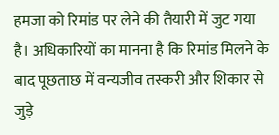हमजा को रिमांड पर लेने की तैयारी में जुट गया है। अधिकारियों का मानना है कि रिमांड मिलने के बाद पूछताछ में वन्यजीव तस्करी और शिकार से जुड़े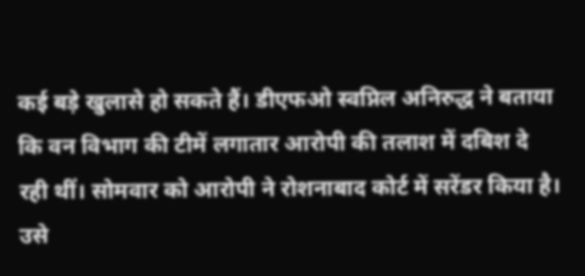कई बड़े खुलासे हो सकते हैं। डीएफओ स्वप्निल अनिरुद्ध ने बताया कि वन विभाग की टीमें लगातार आरोपी की तलाश में दबिश दे रही थीं। सोमवार को आरोपी ने रोशनाबाद कोर्ट में सरेंडर किया है। उसे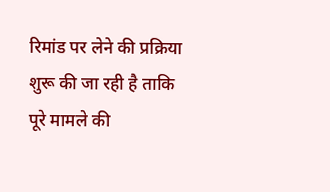रिमांड पर लेने की प्रक्रिया शुरू की जा रही है ताकि पूरे मामले की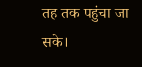तह तक पहुंचा जा सके।